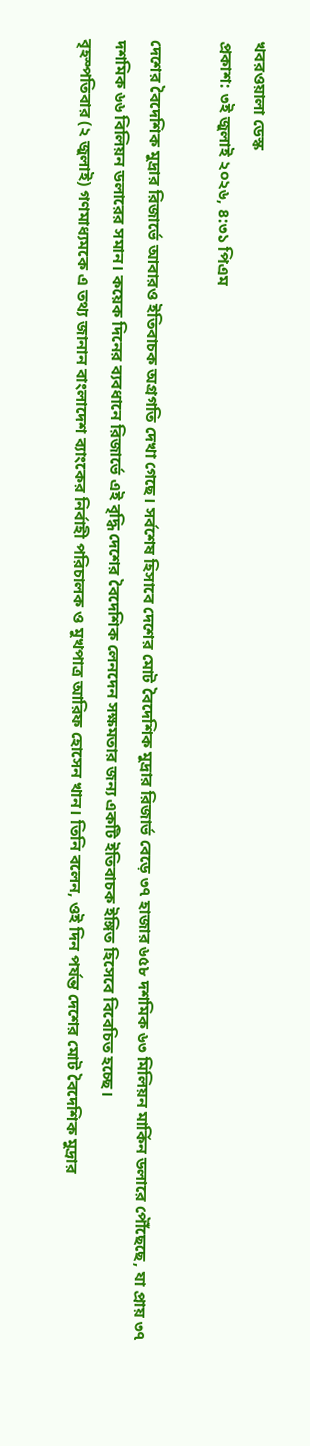খবরওয়ালা ডেস্ক
প্রকাশ: ৩ই জুলাই ২০২৬, ৪:৩১ পিএম

দেশের বৈদেশিক মুদ্রার রিজার্ভে আবারও ইতিবাচক অগ্রগতি দেখা গেছে। সর্বশেষ হিসাবে দেশের মোট বৈদেশিক মুদ্রার রিজার্ভ বেড়ে ৩৭ হাজার ৬৫৮ দশমিক ৬৩ মিলিয়ন মার্কিন ডলারে পৌঁছেছে, যা প্রায় ৩৭ দশমিক ৬৬ বিলিয়ন ডলারের সমান। কয়েক দিনের ব্যবধানে রিজার্ভে এই বৃদ্ধি দেশের বৈদেশিক লেনদেন সক্ষমতার জন্য একটি ইতিবাচক ইঙ্গিত হিসেবে বিবেচিত হচ্ছে।
বৃহস্পতিবার (২ জুলাই) গণমাধ্যমকে এ তথ্য জানান বাংলাদেশ ব্যাংকের নির্বাহী পরিচালক ও মুখপাত্র আরিফ হোসেন খান। তিনি বলেন, ওই দিন পর্যন্ত দেশের মোট বৈদেশিক মুদ্রার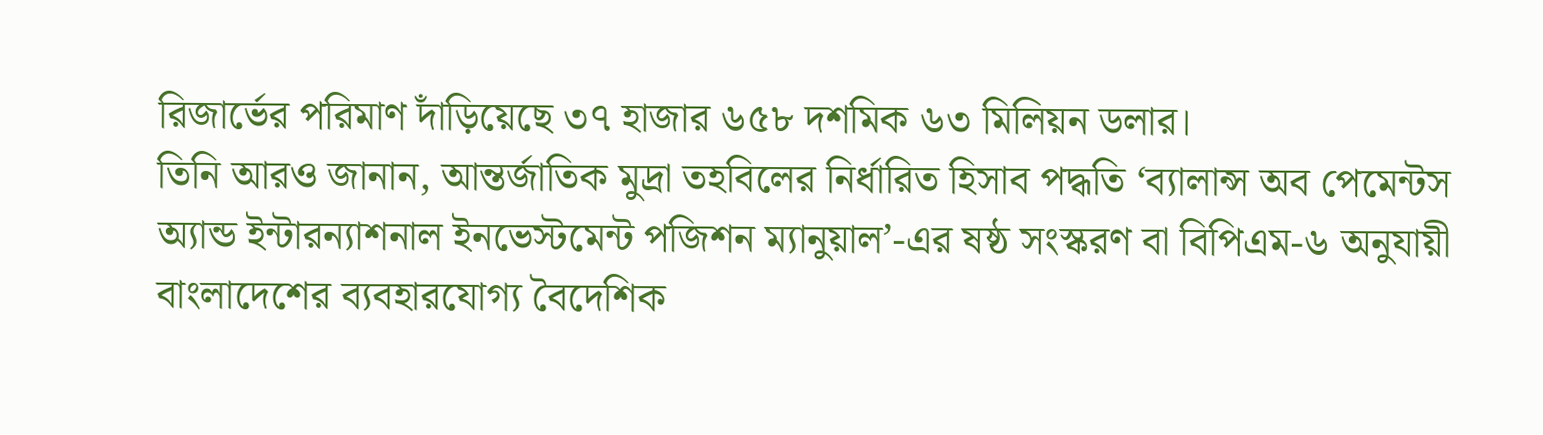রিজার্ভের পরিমাণ দাঁড়িয়েছে ৩৭ হাজার ৬৫৮ দশমিক ৬৩ মিলিয়ন ডলার।
তিনি আরও জানান, আন্তর্জাতিক মুদ্রা তহবিলের নির্ধারিত হিসাব পদ্ধতি ‘ব্যালান্স অব পেমেন্টস অ্যান্ড ইন্টারন্যাশনাল ইনভেস্টমেন্ট পজিশন ম্যানুয়াল’-এর ষষ্ঠ সংস্করণ বা বিপিএম-৬ অনুযায়ী বাংলাদেশের ব্যবহারযোগ্য বৈদেশিক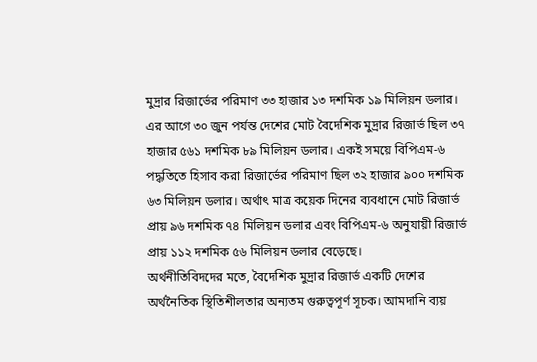মুদ্রার রিজার্ভের পরিমাণ ৩৩ হাজার ১৩ দশমিক ১৯ মিলিয়ন ডলার।
এর আগে ৩০ জুন পর্যন্ত দেশের মোট বৈদেশিক মুদ্রার রিজার্ভ ছিল ৩৭ হাজার ৫৬১ দশমিক ৮৯ মিলিয়ন ডলার। একই সময়ে বিপিএম-৬ পদ্ধতিতে হিসাব করা রিজার্ভের পরিমাণ ছিল ৩২ হাজার ৯০০ দশমিক ৬৩ মিলিয়ন ডলার। অর্থাৎ মাত্র কয়েক দিনের ব্যবধানে মোট রিজার্ভ প্রায় ৯৬ দশমিক ৭৪ মিলিয়ন ডলার এবং বিপিএম-৬ অনুযায়ী রিজার্ভ প্রায় ১১২ দশমিক ৫৬ মিলিয়ন ডলার বেড়েছে।
অর্থনীতিবিদদের মতে, বৈদেশিক মুদ্রার রিজার্ভ একটি দেশের অর্থনৈতিক স্থিতিশীলতার অন্যতম গুরুত্বপূর্ণ সূচক। আমদানি ব্যয়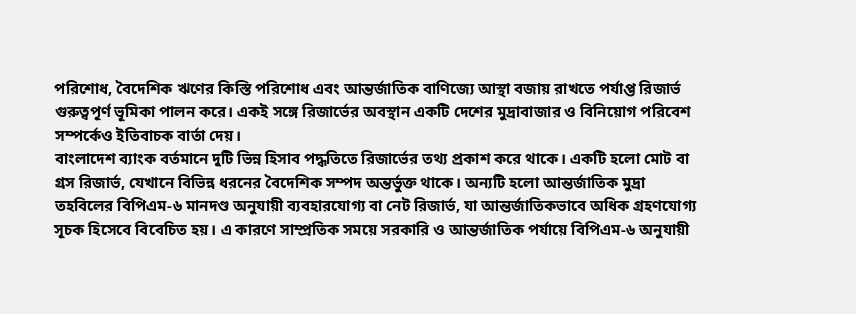পরিশোধ, বৈদেশিক ঋণের কিস্তি পরিশোধ এবং আন্তর্জাতিক বাণিজ্যে আস্থা বজায় রাখতে পর্যাপ্ত রিজার্ভ গুরুত্বপূর্ণ ভূমিকা পালন করে। একই সঙ্গে রিজার্ভের অবস্থান একটি দেশের মুদ্রাবাজার ও বিনিয়োগ পরিবেশ সম্পর্কেও ইতিবাচক বার্তা দেয়।
বাংলাদেশ ব্যাংক বর্তমানে দুটি ভিন্ন হিসাব পদ্ধতিতে রিজার্ভের তথ্য প্রকাশ করে থাকে। একটি হলো মোট বা গ্রস রিজার্ভ, যেখানে বিভিন্ন ধরনের বৈদেশিক সম্পদ অন্তর্ভুক্ত থাকে। অন্যটি হলো আন্তর্জাতিক মুদ্রা তহবিলের বিপিএম-৬ মানদণ্ড অনুযায়ী ব্যবহারযোগ্য বা নেট রিজার্ভ, যা আন্তর্জাতিকভাবে অধিক গ্রহণযোগ্য সূচক হিসেবে বিবেচিত হয়। এ কারণে সাম্প্রতিক সময়ে সরকারি ও আন্তর্জাতিক পর্যায়ে বিপিএম-৬ অনুযায়ী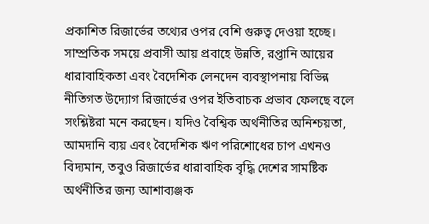প্রকাশিত রিজার্ভের তথ্যের ওপর বেশি গুরুত্ব দেওয়া হচ্ছে।
সাম্প্রতিক সময়ে প্রবাসী আয় প্রবাহে উন্নতি, রপ্তানি আয়ের ধারাবাহিকতা এবং বৈদেশিক লেনদেন ব্যবস্থাপনায় বিভিন্ন নীতিগত উদ্যোগ রিজার্ভের ওপর ইতিবাচক প্রভাব ফেলছে বলে সংশ্লিষ্টরা মনে করছেন। যদিও বৈশ্বিক অর্থনীতির অনিশ্চয়তা, আমদানি ব্যয় এবং বৈদেশিক ঋণ পরিশোধের চাপ এখনও বিদ্যমান, তবুও রিজার্ভের ধারাবাহিক বৃদ্ধি দেশের সামষ্টিক অর্থনীতির জন্য আশাব্যঞ্জক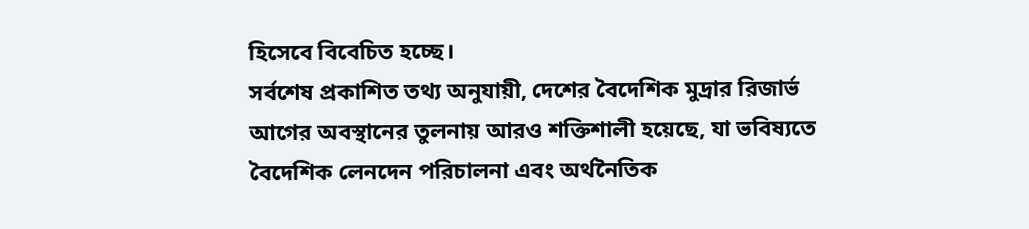হিসেবে বিবেচিত হচ্ছে।
সর্বশেষ প্রকাশিত তথ্য অনুযায়ী, দেশের বৈদেশিক মুদ্রার রিজার্ভ আগের অবস্থানের তুলনায় আরও শক্তিশালী হয়েছে, যা ভবিষ্যতে বৈদেশিক লেনদেন পরিচালনা এবং অর্থনৈতিক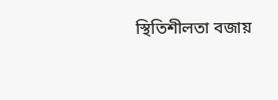স্থিতিশীলতা বজায়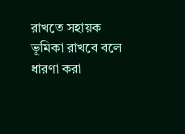রাখতে সহায়ক ভূমিকা রাখবে বলে ধারণা করা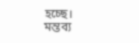হচ্ছে।
মন্তব্য